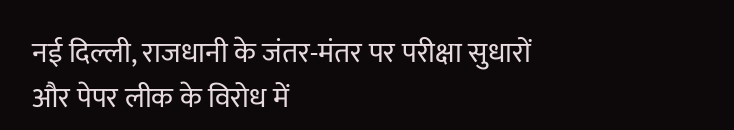नई दिल्ली, राजधानी के जंतर-मंतर पर परीक्षा सुधारों और पेपर लीक के विरोध में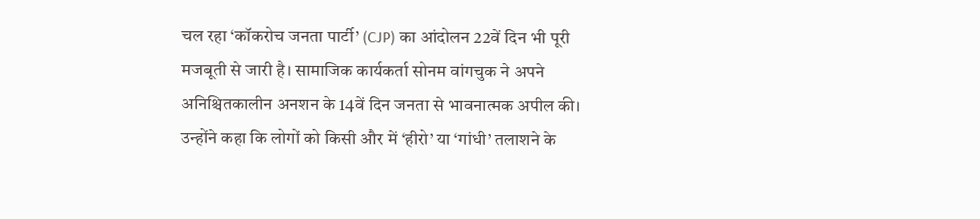चल रहा ‘कॉकरोच जनता पार्टी’ (CJP) का आंदोलन 22वें दिन भी पूरी मजबूती से जारी है। सामाजिक कार्यकर्ता सोनम वांगचुक ने अपने अनिश्चितकालीन अनशन के 14वें दिन जनता से भावनात्मक अपील की। उन्होंने कहा कि लोगों को किसी और में ‘हीरो’ या ‘गांधी’ तलाशने के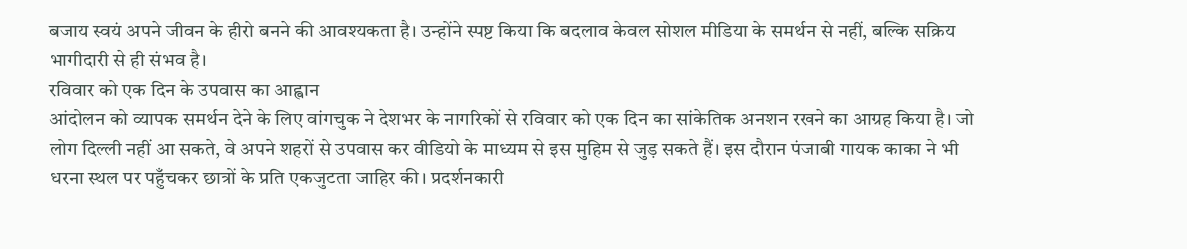बजाय स्वयं अपने जीवन के हीरो बनने की आवश्यकता है। उन्होंने स्पष्ट किया कि बदलाव केवल सोशल मीडिया के समर्थन से नहीं, बल्कि सक्रिय भागीदारी से ही संभव है।
रविवार को एक दिन के उपवास का आह्वान
आंदोलन को व्यापक समर्थन देने के लिए वांगचुक ने देशभर के नागरिकों से रविवार को एक दिन का सांकेतिक अनशन रखने का आग्रह किया है। जो लोग दिल्ली नहीं आ सकते, वे अपने शहरों से उपवास कर वीडियो के माध्यम से इस मुहिम से जुड़ सकते हैं। इस दौरान पंजाबी गायक काका ने भी धरना स्थल पर पहुँचकर छात्रों के प्रति एकजुटता जाहिर की। प्रदर्शनकारी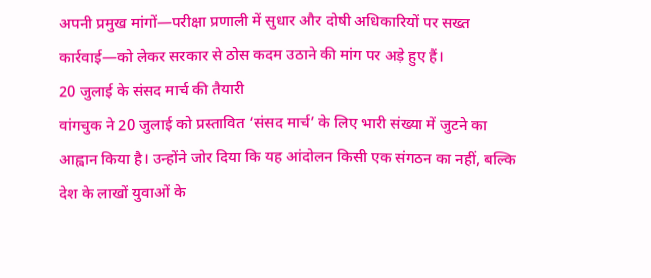अपनी प्रमुख मांगों—परीक्षा प्रणाली में सुधार और दोषी अधिकारियों पर सख्त कार्रवाई—को लेकर सरकार से ठोस कदम उठाने की मांग पर अड़े हुए हैं।
20 जुलाई के संसद मार्च की तैयारी
वांगचुक ने 20 जुलाई को प्रस्तावित ‘संसद मार्च’ के लिए भारी संख्या में जुटने का आह्वान किया है। उन्होंने जोर दिया कि यह आंदोलन किसी एक संगठन का नहीं, बल्कि देश के लाखों युवाओं के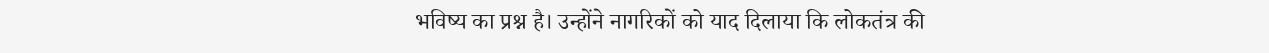भविष्य का प्रश्न है। उन्होंने नागरिकों को याद दिलाया कि लोकतंत्र की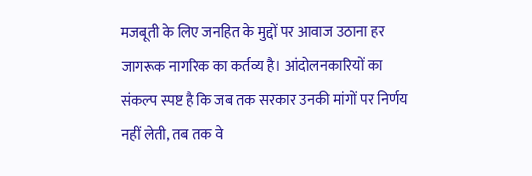मजबूती के लिए जनहित के मुद्दों पर आवाज उठाना हर जागरूक नागरिक का कर्तव्य है। आंदोलनकारियों का संकल्प स्पष्ट है कि जब तक सरकार उनकी मांगों पर निर्णय नहीं लेती, तब तक वे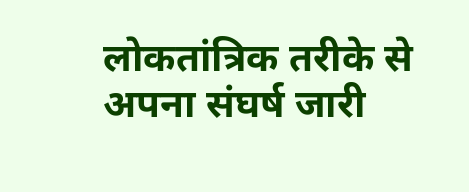लोकतांत्रिक तरीके से अपना संघर्ष जारी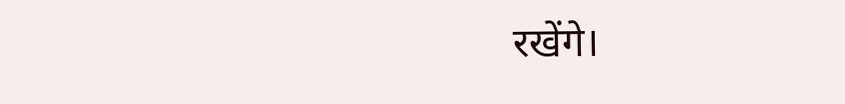रखेंगे।